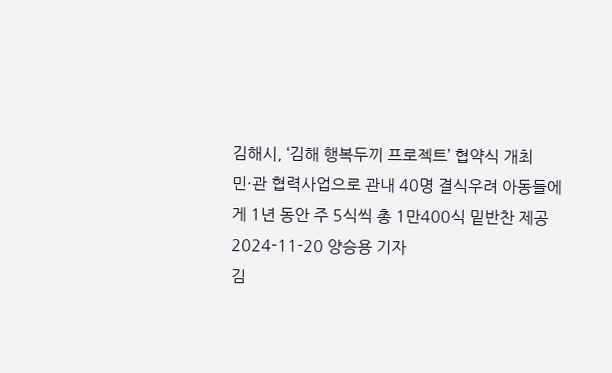김해시, ‘김해 행복두끼 프로젝트’ 협약식 개최
민·관 협력사업으로 관내 40명 결식우려 아동들에게 1년 동안 주 5식씩 총 1만400식 밑반찬 제공
2024-11-20 양승용 기자
김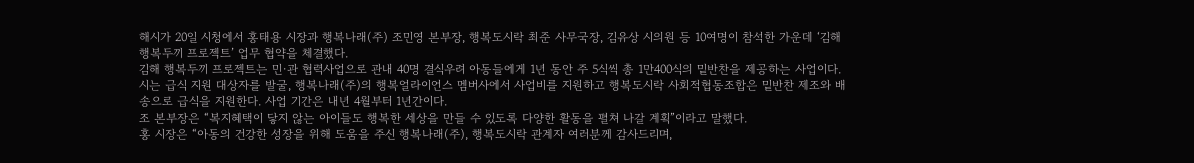해시가 20일 시청에서 홍태용 시장과 행복나래(주) 조민영 본부장, 행복도시락 최준 사무국장, 김유상 시의원 등 10여명이 참석한 가운데 ‘김해 행복두끼 프로젝트’ 업무 협약을 체결했다.
김해 행복두끼 프로젝트는 민·관 협력사업으로 관내 40명 결식우려 아동들에게 1년 동안 주 5식씩 총 1만400식의 밑반찬을 제공하는 사업이다.
시는 급식 지원 대상자를 발굴, 행복나래(주)의 행복얼라이언스 멤버사에서 사업비를 지원하고 행복도시락 사회적협동조합은 밑반찬 제조와 배송으로 급식을 지원한다. 사업 기간은 내년 4월부터 1년간이다.
조 본부장은 “복지혜택이 닿지 않는 아이들도 행복한 세상을 만들 수 있도록 다양한 활동을 펼쳐 나갈 계획”이라고 말했다.
홍 시장은 “아동의 건강한 성장을 위해 도움을 주신 행복나래(주), 행복도시락 관계자 여러분께 감사드리며,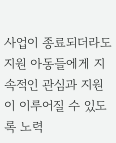사업이 종료되더라도 지원 아동들에게 지속적인 관심과 지원이 이루어질 수 있도록 노력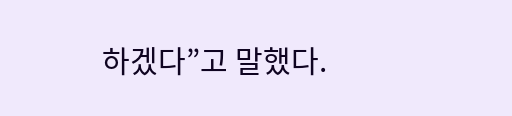하겠다”고 말했다.